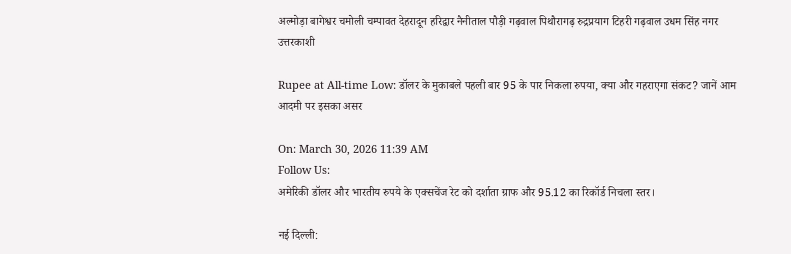अल्मोड़ा बागेश्वर चमोली चम्पावत देहरादून हरिद्वार नैनीताल पौड़ी गढ़वाल पिथौरागढ़ रुद्रप्रयाग टिहरी गढ़वाल उधम सिंह नगर उत्तरकाशी

Rupee at All-time Low: डॉलर के मुकाबले पहली बार 95 के पार निकला रुपया, क्या और गहराएगा संकट? जानें आम आदमी पर इसका असर

On: March 30, 2026 11:39 AM
Follow Us:
अमेरिकी डॉलर और भारतीय रुपये के एक्सचेंज रेट को दर्शाता ग्राफ और 95.12 का रिकॉर्ड निचला स्तर।

नई दिल्ली: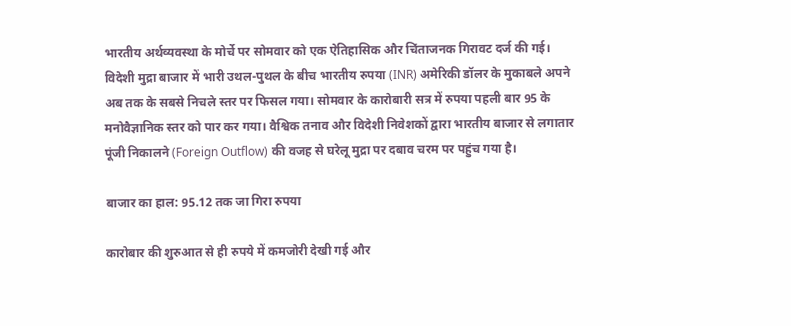भारतीय अर्थव्यवस्था के मोर्चे पर सोमवार को एक ऐतिहासिक और चिंताजनक गिरावट दर्ज की गई। विदेशी मुद्रा बाजार में भारी उथल-पुथल के बीच भारतीय रुपया (INR) अमेरिकी डॉलर के मुकाबले अपने अब तक के सबसे निचले स्तर पर फिसल गया। सोमवार के कारोबारी सत्र में रुपया पहली बार 95 के मनोवैज्ञानिक स्तर को पार कर गया। वैश्विक तनाव और विदेशी निवेशकों द्वारा भारतीय बाजार से लगातार पूंजी निकालने (Foreign Outflow) की वजह से घरेलू मुद्रा पर दबाव चरम पर पहुंच गया है।

बाजार का हाल: 95.12 तक जा गिरा रुपया

कारोबार की शुरुआत से ही रुपये में कमजोरी देखी गई और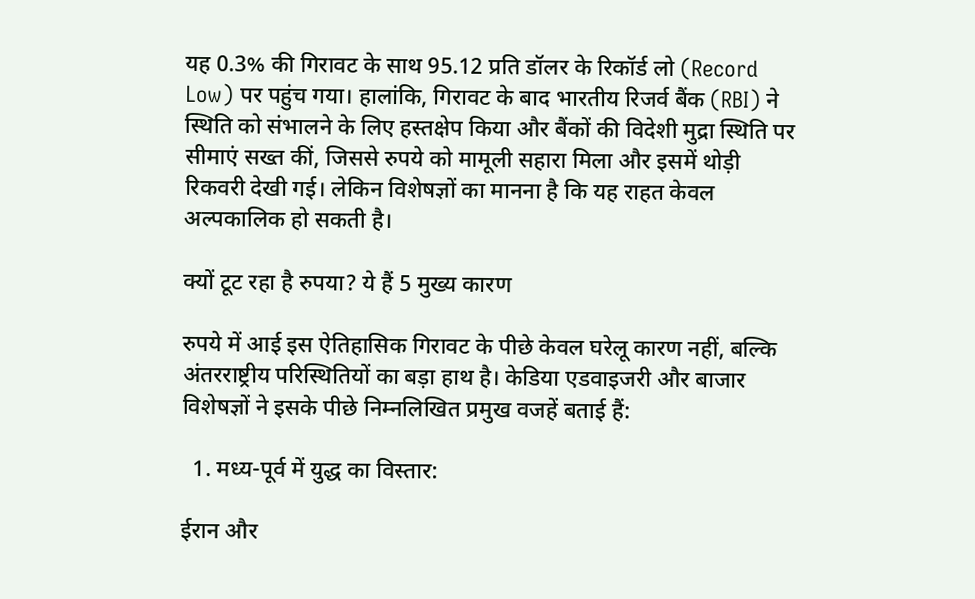यह 0.3% की गिरावट के साथ 95.12 प्रति डॉलर के रिकॉर्ड लो (Record Low) पर पहुंच गया। हालांकि, गिरावट के बाद भारतीय रिजर्व बैंक (RBI) ने स्थिति को संभालने के लिए हस्तक्षेप किया और बैंकों की विदेशी मुद्रा स्थिति पर सीमाएं सख्त कीं, जिससे रुपये को मामूली सहारा मिला और इसमें थोड़ी रिकवरी देखी गई। लेकिन विशेषज्ञों का मानना है कि यह राहत केवल अल्पकालिक हो सकती है।

क्यों टूट रहा है रुपया? ये हैं 5 मुख्य कारण

रुपये में आई इस ऐतिहासिक गिरावट के पीछे केवल घरेलू कारण नहीं, बल्कि अंतरराष्ट्रीय परिस्थितियों का बड़ा हाथ है। केडिया एडवाइजरी और बाजार विशेषज्ञों ने इसके पीछे निम्नलिखित प्रमुख वजहें बताई हैं:

  1. मध्य-पूर्व में युद्ध का विस्तार:

ईरान और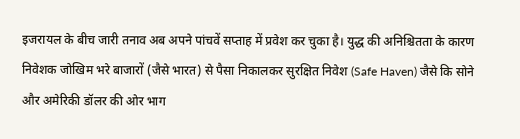इजरायल के बीच जारी तनाव अब अपने पांचवें सप्ताह में प्रवेश कर चुका है। युद्ध की अनिश्चितता के कारण निवेशक जोखिम भरे बाजारों (जैसे भारत) से पैसा निकालकर सुरक्षित निवेश (Safe Haven) जैसे कि सोने और अमेरिकी डॉलर की ओर भाग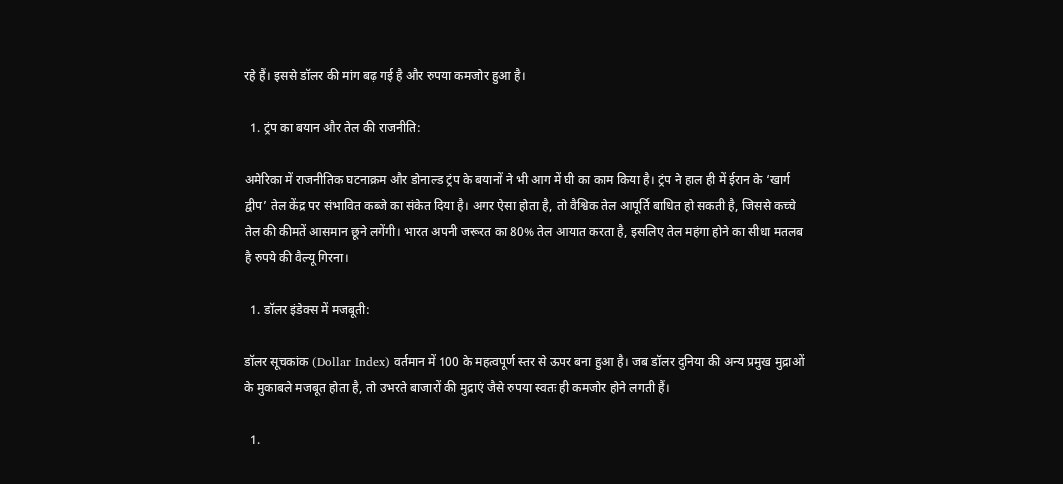रहे हैं। इससे डॉलर की मांग बढ़ गई है और रुपया कमजोर हुआ है।

  1. ट्रंप का बयान और तेल की राजनीति:

अमेरिका में राजनीतिक घटनाक्रम और डोनाल्ड ट्रंप के बयानों ने भी आग में घी का काम किया है। ट्रंप ने हाल ही में ईरान के ‘खार्ग द्वीप’ तेल केंद्र पर संभावित कब्जे का संकेत दिया है। अगर ऐसा होता है, तो वैश्विक तेल आपूर्ति बाधित हो सकती है, जिससे कच्चे तेल की कीमतें आसमान छूने लगेंगी। भारत अपनी जरूरत का 80% तेल आयात करता है, इसलिए तेल महंगा होने का सीधा मतलब है रुपये की वैल्यू गिरना।

  1. डॉलर इंडेक्स में मजबूती:

डॉलर सूचकांक (Dollar Index) वर्तमान में 100 के महत्वपूर्ण स्तर से ऊपर बना हुआ है। जब डॉलर दुनिया की अन्य प्रमुख मुद्राओं के मुकाबले मजबूत होता है, तो उभरते बाजारों की मुद्राएं जैसे रुपया स्वतः ही कमजोर होने लगती हैं।

  1.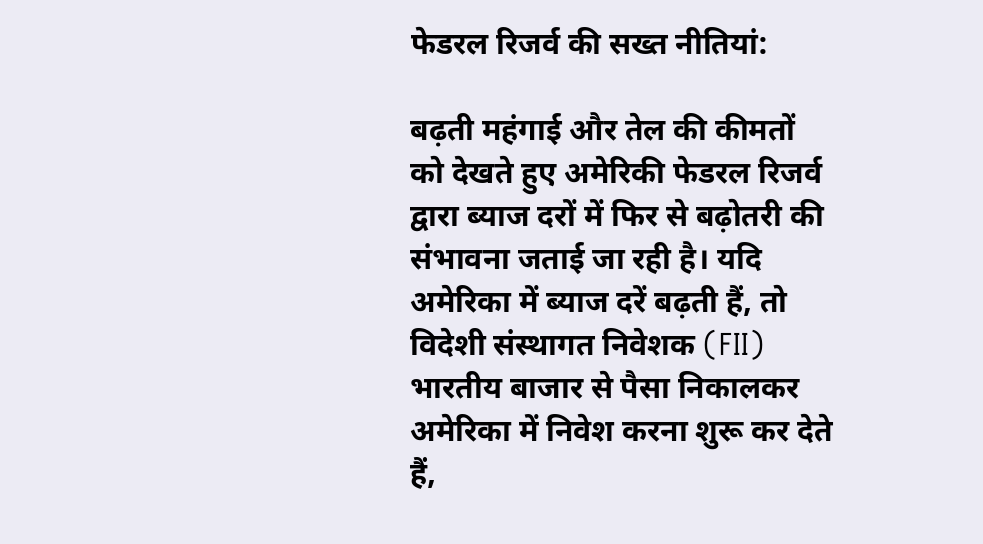फेडरल रिजर्व की सख्त नीतियां:

बढ़ती महंगाई और तेल की कीमतों को देखते हुए अमेरिकी फेडरल रिजर्व द्वारा ब्याज दरों में फिर से बढ़ोतरी की संभावना जताई जा रही है। यदि अमेरिका में ब्याज दरें बढ़ती हैं, तो विदेशी संस्थागत निवेशक (FII) भारतीय बाजार से पैसा निकालकर अमेरिका में निवेश करना शुरू कर देते हैं,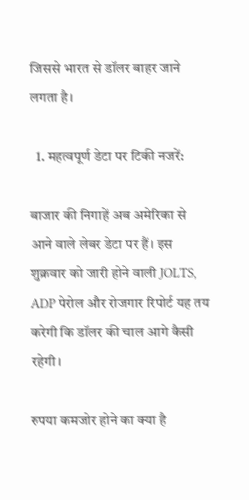जिससे भारत से डॉलर बाहर जाने लगता है।

  1. महत्वपूर्ण डेटा पर टिकी नजरें:

बाजार की निगाहें अब अमेरिका से आने वाले लेबर डेटा पर हैं। इस शुक्रवार को जारी होने वाली JOLTS, ADP पेरोल और रोजगार रिपोर्ट यह तय करेगी कि डॉलर की चाल आगे कैसी रहेगी।

रुपया कमजोर होने का क्या है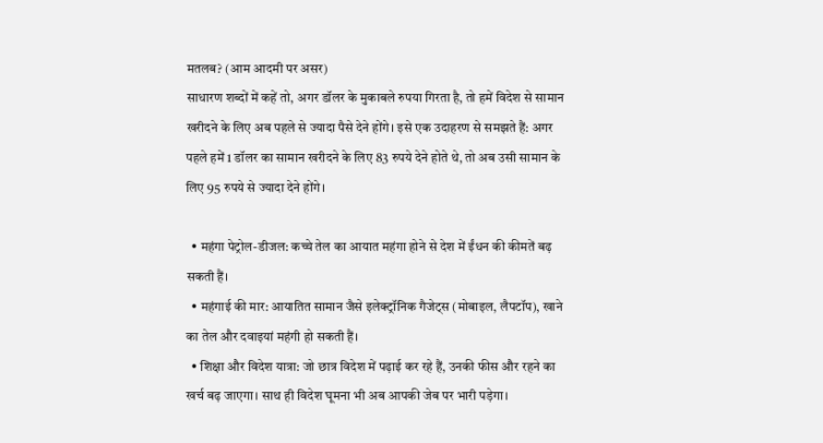मतलब? (आम आदमी पर असर)
साधारण शब्दों में कहें तो, अगर डॉलर के मुकाबले रुपया गिरता है, तो हमें विदेश से सामान खरीदने के लिए अब पहले से ज्यादा पैसे देने होंगे। इसे एक उदाहरण से समझते हैं: अगर पहले हमें 1 डॉलर का सामान खरीदने के लिए 83 रुपये देने होते थे, तो अब उसी सामान के लिए 95 रुपये से ज्यादा देने होंगे।

  • महंगा पेट्रोल-डीजल: कच्चे तेल का आयात महंगा होने से देश में ईंधन की कीमतें बढ़ सकती हैं।
  • महंगाई की मार: आयातित सामान जैसे इलेक्ट्रॉनिक गैजेट्स (मोबाइल, लैपटॉप), खाने का तेल और दवाइयां महंगी हो सकती हैं।
  • शिक्षा और विदेश यात्रा: जो छात्र विदेश में पढ़ाई कर रहे हैं, उनकी फीस और रहने का खर्च बढ़ जाएगा। साथ ही विदेश घूमना भी अब आपकी जेब पर भारी पड़ेगा।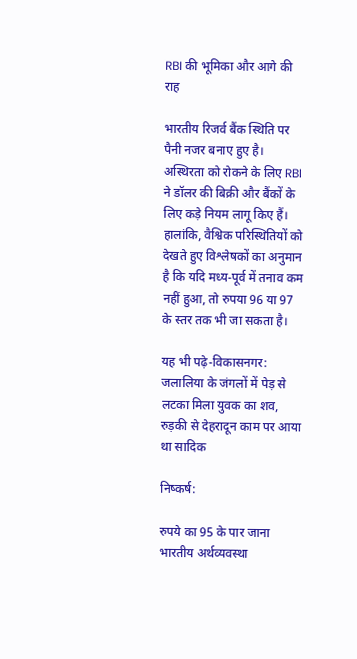RBI की भूमिका और आगे की राह

भारतीय रिजर्व बैंक स्थिति पर पैनी नजर बनाए हुए है। अस्थिरता को रोकने के लिए RBI ने डॉलर की बिक्री और बैंकों के लिए कड़े नियम लागू किए हैं। हालांकि, वैश्विक परिस्थितियों को देखते हुए विश्लेषकों का अनुमान है कि यदि मध्य-पूर्व में तनाव कम नहीं हुआ, तो रुपया 96 या 97 के स्तर तक भी जा सकता है।

यह भी पढ़े-विकासनगर: जलालिया के जंगलों में पेड़ से लटका मिला युवक का शव, रुड़की से देहरादून काम पर आया था सादिक

निष्कर्ष:

रुपये का 95 के पार जाना भारतीय अर्थव्यवस्था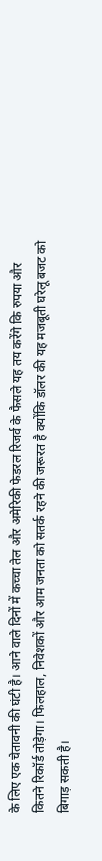के लिए एक चेतावनी की घंटी है। आने वाले दिनों में कच्चा तेल और अमेरिकी फेडरल रिजर्व के फैसले यह तय करेंगे कि रुपया और कितने रिकॉर्ड तोड़ेगा। फिलहाल, निवेशकों और आम जनता को सतर्क रहने की जरूरत है क्योंकि डॉलर की यह मजबूती घरेलू बजट को बिगाड़ सकती है।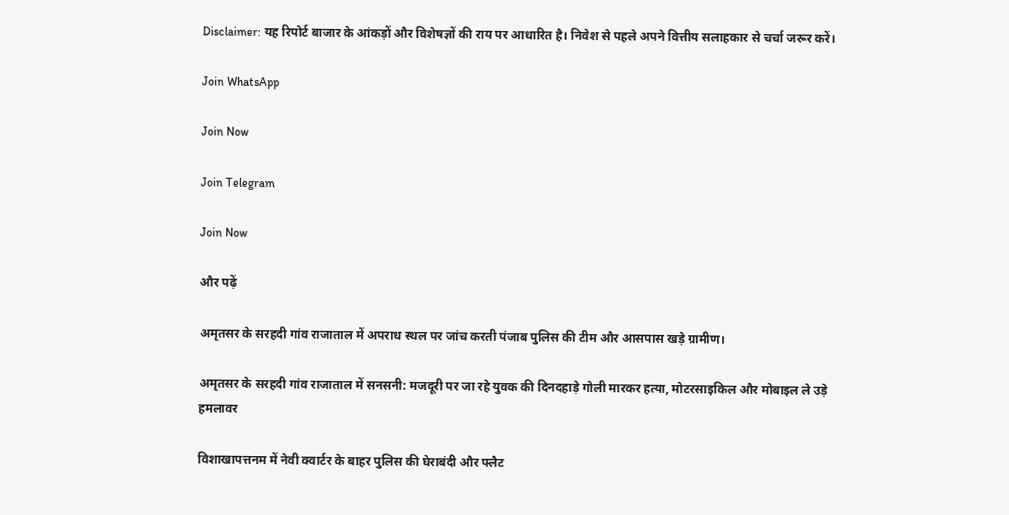Disclaimer: यह रिपोर्ट बाजार के आंकड़ों और विशेषज्ञों की राय पर आधारित है। निवेश से पहले अपने वित्तीय सलाहकार से चर्चा जरूर करें।

Join WhatsApp

Join Now

Join Telegram

Join Now

और पढ़ें

अमृतसर के सरहदी गांव राजाताल में अपराध स्थल पर जांच करती पंजाब पुलिस की टीम और आसपास खड़े ग्रामीण।

अमृतसर के सरहदी गांव राजाताल में सनसनी: मजदूरी पर जा रहे युवक की दिनदहाड़े गोली मारकर हत्या, मोटरसाइकिल और मोबाइल ले उड़े हमलावर

विशाखापत्तनम में नेवी क्वार्टर के बाहर पुलिस की घेराबंदी और फ्लैट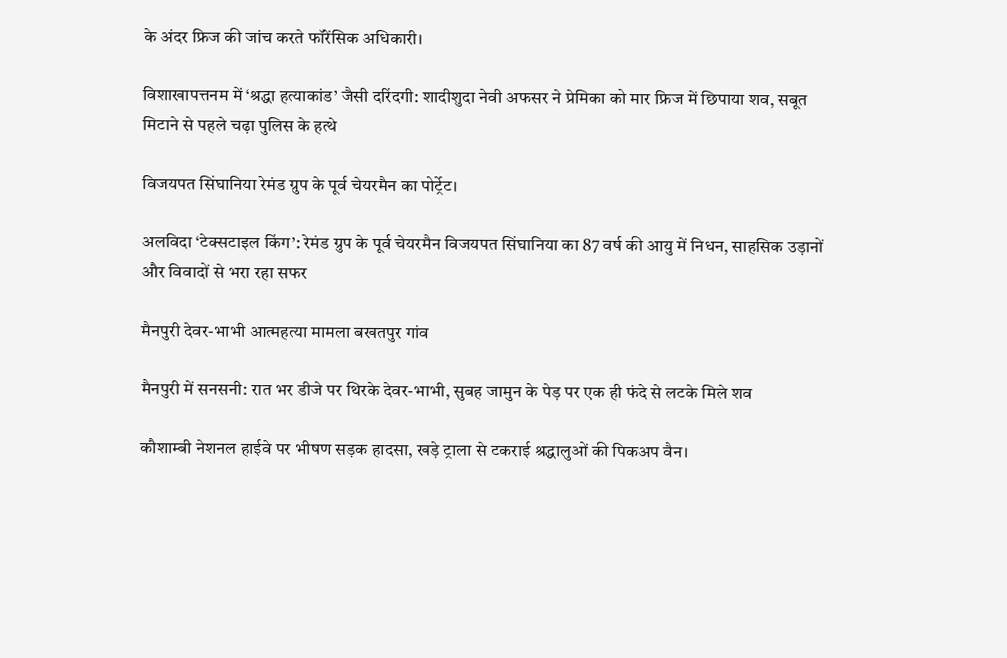के अंदर फ्रिज की जांच करते फॉरेंसिक अधिकारी।

विशाखापत्तनम में ‘श्रद्धा हत्याकांड’ जैसी दरिंदगी: शादीशुदा नेवी अफसर ने प्रेमिका को मार फ्रिज में छिपाया शव, सबूत मिटाने से पहले चढ़ा पुलिस के हत्थे

विजयपत सिंघानिया रेमंड ग्रुप के पूर्व चेयरमैन का पोर्ट्रेट।

अलविदा ‘टेक्सटाइल किंग’: रेमंड ग्रुप के पूर्व चेयरमैन विजयपत सिंघानिया का 87 वर्ष की आयु में निधन, साहसिक उड़ानों और विवादों से भरा रहा सफर

मैनपुरी देवर-भाभी आत्महत्या मामला बखतपुर गांव

मैनपुरी में सनसनी: रात भर डीजे पर थिरके देवर-भाभी, सुबह जामुन के पेड़ पर एक ही फंदे से लटके मिले शव

कौशाम्बी नेशनल हाईवे पर भीषण सड़क हादसा, खड़े ट्राला से टकराई श्रद्धालुओं की पिकअप वैन।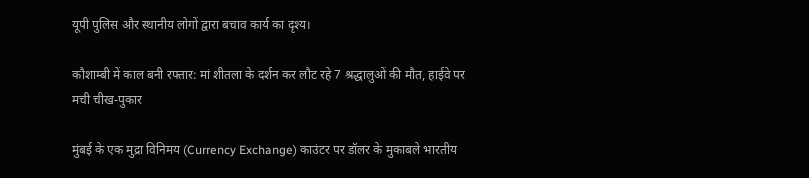यूपी पुलिस और स्थानीय लोगों द्वारा बचाव कार्य का दृश्य।

कौशाम्बी में काल बनी रफ्तार: मां शीतला के दर्शन कर लौट रहे 7 श्रद्धालुओं की मौत, हाईवे पर मची चीख-पुकार

मुंबई के एक मुद्रा विनिमय (Currency Exchange) काउंटर पर डॉलर के मुकाबले भारतीय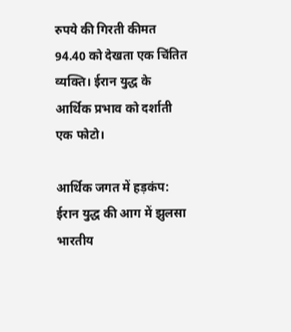रुपये की गिरती कीमत 94.40 को देखता एक चिंतित व्यक्ति। ईरान युद्ध के आर्थिक प्रभाव को दर्शाती एक फोटो।

आर्थिक जगत में हड़कंप: ईरान युद्ध की आग में झुलसा भारतीय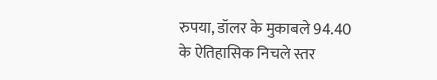रुपया, डॉलर के मुकाबले 94.40 के ऐतिहासिक निचले स्तर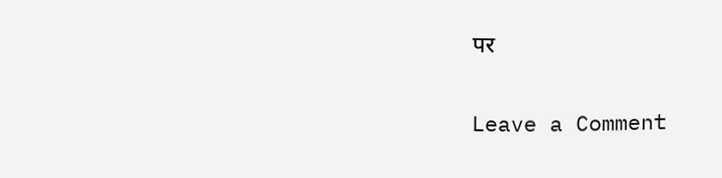पर

Leave a Comment